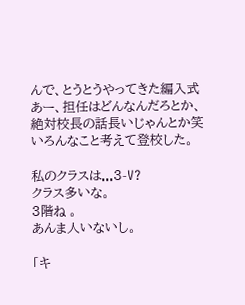んで、とうとうやってきた編入式
あー、担任はどんなんだろとか、
絶対校長の話長いじゃんとか笑
いろんなこと考えて登校した。

私のクラスは...3-V?
クラス多いな。
3階ね 。
あんま人いないし。

「キ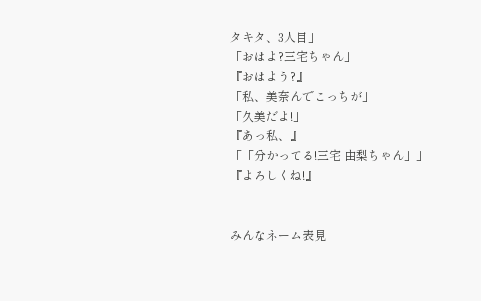タキタ、3人目」
「おはよ?三宅ちゃん」
『おはよう?』
「私、美奈んでこっちが」
「久美だよ!」
『あっ私、』
「「分かってる!三宅 由梨ちゃん」」
『よろしくね!』


みんなネーム表見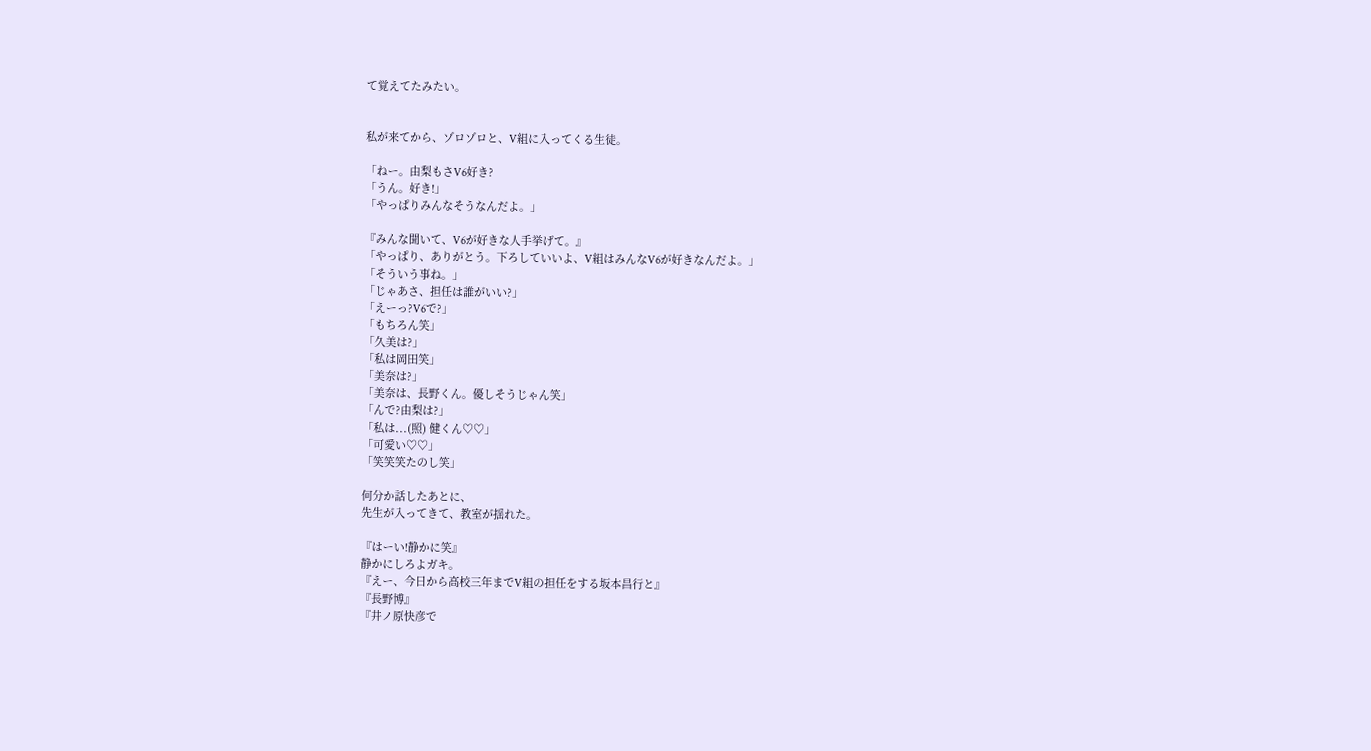て覚えてたみたい。


私が来てから、ゾロゾロと、V組に入ってくる生徒。

「ねー。由梨もさV6好き?
「うん。好き!」
「やっぱりみんなそうなんだよ。」

『みんな聞いて、V6が好きな人手挙げて。』
「やっぱり、ありがとう。下ろしていいよ、V組はみんなV6が好きなんだよ。」
「そういう事ね。」
「じゃあさ、担任は誰がいい?」
「えーっ?V6で?」
「もちろん笑」
「久美は?」
「私は岡田笑」
「美奈は?」
「美奈は、長野くん。優しそうじゃん笑」
「んで?由梨は?」
「私は...(照) 健くん♡♡」
「可愛い♡♡」
「笑笑笑たのし笑」

何分か話したあとに、
先生が入ってきて、教室が揺れた。

『はーい!静かに笑』
静かにしろよガキ。
『えー、今日から高校三年までV組の担任をする坂本昌行と』
『長野博』
『井ノ原快彦で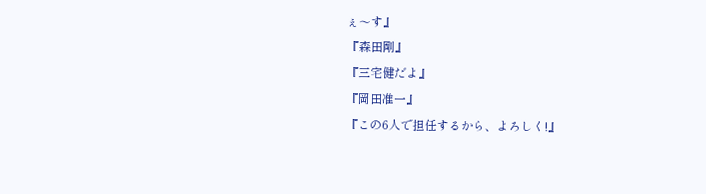ぇ〜す』
『森田剛』
『三宅健だよ』
『岡田准一』
『この6人で担任するから、よろしく!』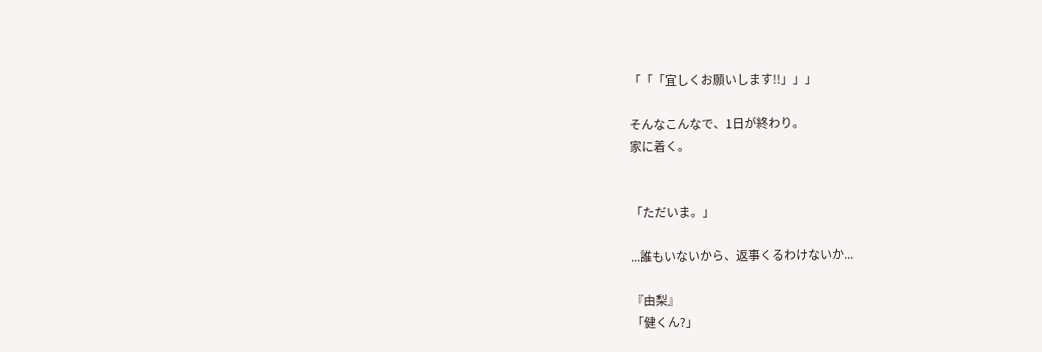「「「宜しくお願いします!!」」」

そんなこんなで、1日が終わり。
家に着く。


「ただいま。」

...誰もいないから、返事くるわけないか...

『由梨』
「健くん?」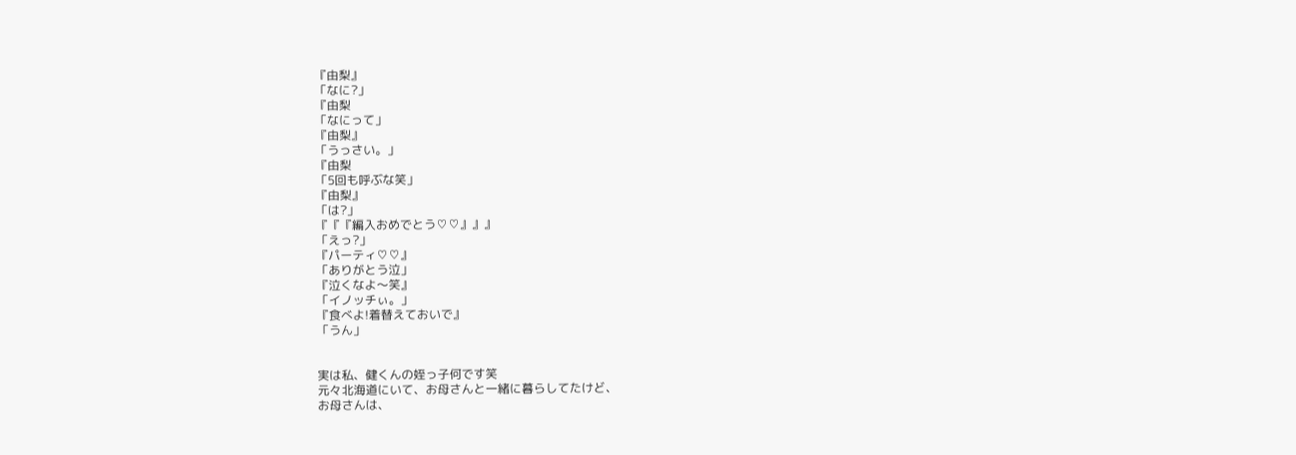『由梨』
「なに?」
『由梨
「なにって」
『由梨』
「うっさい。」
『由梨
「5回も呼ぶな笑」
『由梨』
「は?」
『『『編入おめでとう♡♡』』』
「えっ?」
『パーティ♡♡』
「ありがとう泣」
『泣くなよ〜笑』
「イノッチぃ。」
『食べよ!着替えておいで』
「うん」


実は私、健くんの姪っ子何です笑
元々北海道にいて、お母さんと一緒に暮らしてたけど、
お母さんは、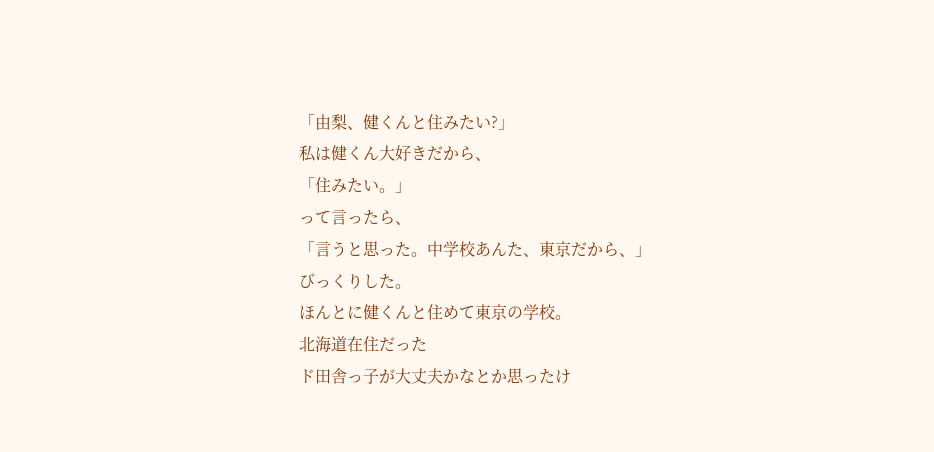「由梨、健くんと住みたい?」
私は健くん大好きだから、
「住みたい。」
って言ったら、
「言うと思った。中学校あんた、東京だから、」
びっくりした。
ほんとに健くんと住めて東京の学校。
北海道在住だった
ド田舎っ子が大丈夫かなとか思ったけ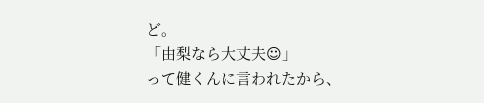ど。
「由梨なら大丈夫☺」
って健くんに言われたから、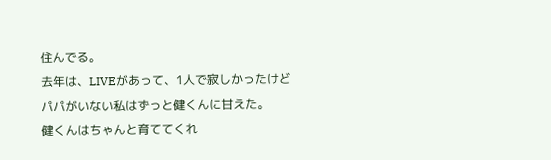住んでる。
去年は、LIVEがあって、1人で寂しかったけど
パパがいない私はずっと健くんに甘えた。
健くんはちゃんと育ててくれ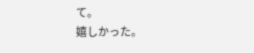て。
嬉しかった。